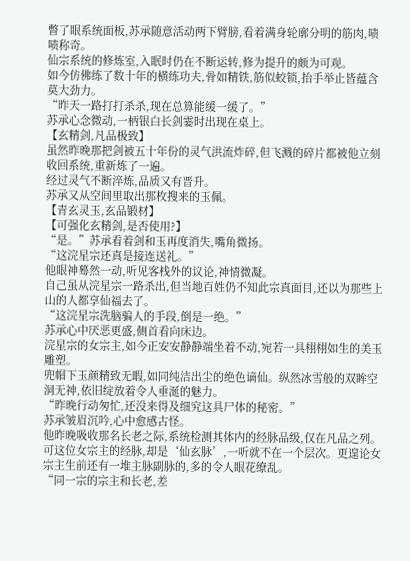瞥了眼系统面板,苏承随意活动两下臂膀,看着满身轮廓分明的筋肉,啧啧称奇。
仙宗系统的修炼室,入眠时仍在不断运转,修为提升的颇为可观。
如今仿佛练了数十年的横练功夫,骨如精铁,筋似蛟锁,抬手举止皆蕴含莫大劲力。
“昨天一路打打杀杀,现在总算能缓一缓了。”
苏承心念微动,一柄银白长剑霎时出现在桌上。
【玄精剑,凡品极致】
虽然昨晚那把剑被五十年份的灵气洪流炸碎,但飞溅的碎片都被他立刻收回系统,重新炼了一遍。
经过灵气不断淬炼,品质又有晋升。
苏承又从空间里取出那枚搜来的玉佩。
【青玄灵玉,玄品锻材】
【可强化玄精剑,是否使用?】
“是。”苏承看着剑和玉再度消失,嘴角微扬。
“这浣星宗还真是接连送礼。”
他眼神蓦然一动,听见客栈外的议论,神情微凝。
自己虽从浣星宗一路杀出,但当地百姓仍不知此宗真面目,还以为那些上山的人都享仙福去了。
“这浣星宗洗脑骗人的手段,倒是一绝。”
苏承心中厌恶更盛,侧首看向床边。
浣星宗的女宗主,如今正安安静静端坐着不动,宛若一具栩栩如生的美玉雕塑。
兜帽下玉颜精致无暇,如同纯洁出尘的绝色谪仙。纵然冰雪般的双眸空洞无神,依旧绽放着令人垂涎的魅力。
“昨晚行动匆忙,还没来得及细究这具尸体的秘密。”
苏承皱眉沉吟,心中愈感古怪。
他昨晚吸收那名长老之际,系统检测其体内的经脉品级,仅在凡品之列。
可这位女宗主的经脉,却是‘仙玄脉’,一听就不在一个层次。更遑论女宗主生前还有一堆主脉副脉的,多的令人眼花缭乱。
“同一宗的宗主和长老,差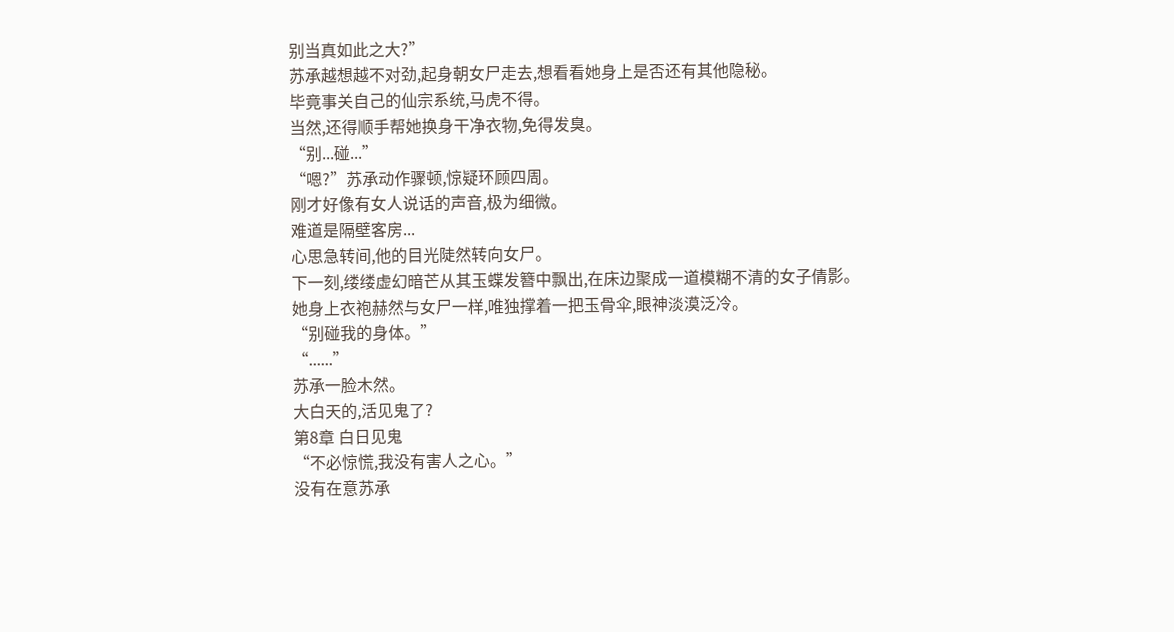别当真如此之大?”
苏承越想越不对劲,起身朝女尸走去,想看看她身上是否还有其他隐秘。
毕竟事关自己的仙宗系统,马虎不得。
当然,还得顺手帮她换身干净衣物,免得发臭。
“别...碰...”
“嗯?”苏承动作骤顿,惊疑环顾四周。
刚才好像有女人说话的声音,极为细微。
难道是隔壁客房...
心思急转间,他的目光陡然转向女尸。
下一刻,缕缕虚幻暗芒从其玉蝶发簪中飘出,在床边聚成一道模糊不清的女子倩影。
她身上衣袍赫然与女尸一样,唯独撑着一把玉骨伞,眼神淡漠泛冷。
“别碰我的身体。”
“......”
苏承一脸木然。
大白天的,活见鬼了?
第8章 白日见鬼
“不必惊慌,我没有害人之心。”
没有在意苏承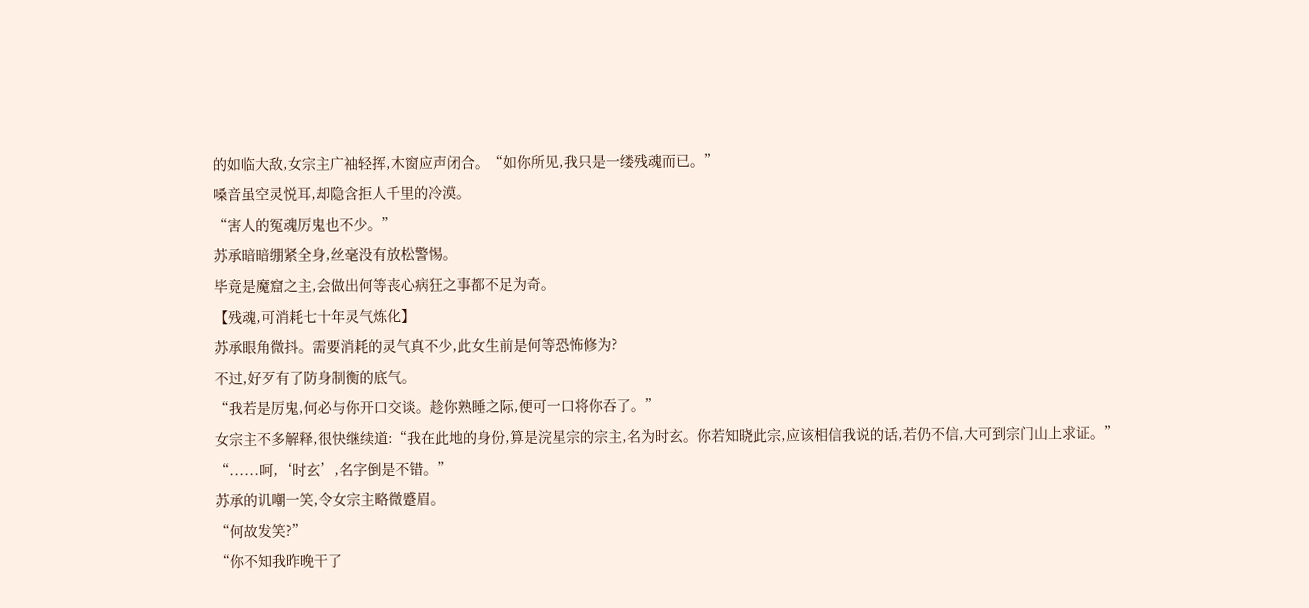的如临大敌,女宗主广袖轻挥,木窗应声闭合。“如你所见,我只是一缕残魂而已。”
嗓音虽空灵悦耳,却隐含拒人千里的冷漠。
“害人的冤魂厉鬼也不少。”
苏承暗暗绷紧全身,丝毫没有放松警惕。
毕竟是魔窟之主,会做出何等丧心病狂之事都不足为奇。
【残魂,可消耗七十年灵气炼化】
苏承眼角微抖。需要消耗的灵气真不少,此女生前是何等恐怖修为?
不过,好歹有了防身制衡的底气。
“我若是厉鬼,何必与你开口交谈。趁你熟睡之际,便可一口将你吞了。”
女宗主不多解释,很快继续道:“我在此地的身份,算是浣星宗的宗主,名为时玄。你若知晓此宗,应该相信我说的话,若仍不信,大可到宗门山上求证。”
“......呵,‘时玄’,名字倒是不错。”
苏承的讥嘲一笑,令女宗主略微蹙眉。
“何故发笑?”
“你不知我昨晚干了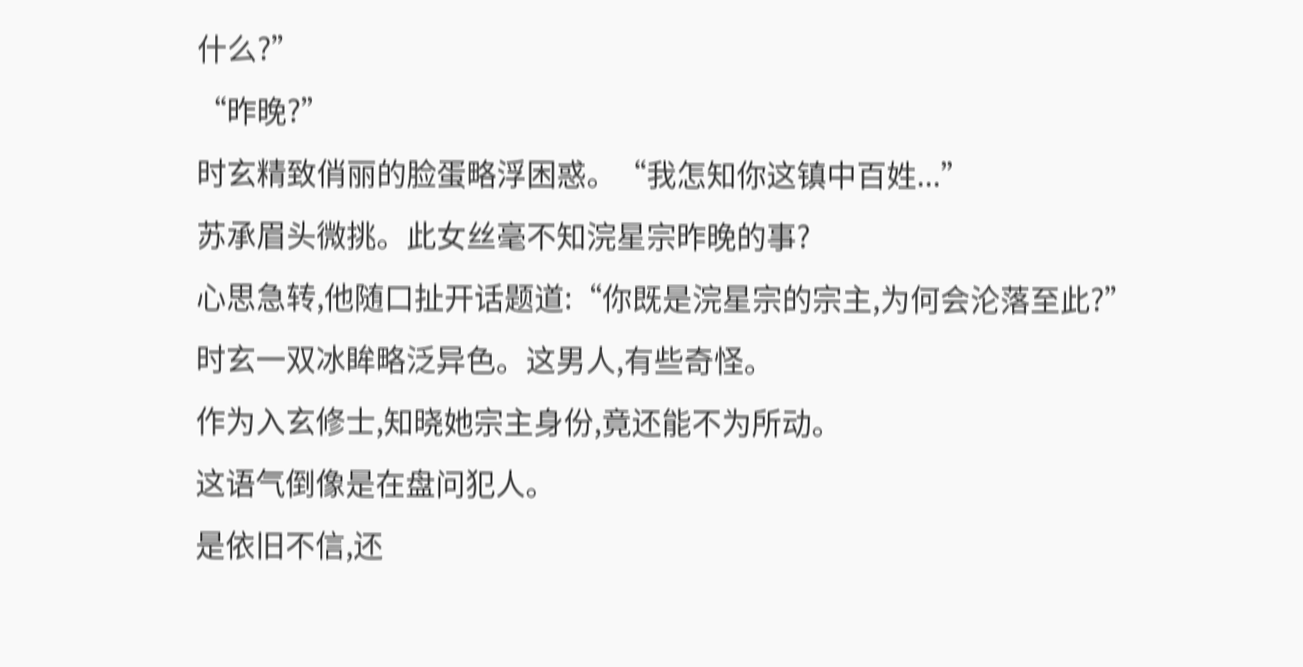什么?”
“昨晚?”
时玄精致俏丽的脸蛋略浮困惑。“我怎知你这镇中百姓...”
苏承眉头微挑。此女丝毫不知浣星宗昨晚的事?
心思急转,他随口扯开话题道:“你既是浣星宗的宗主,为何会沦落至此?”
时玄一双冰眸略泛异色。这男人,有些奇怪。
作为入玄修士,知晓她宗主身份,竟还能不为所动。
这语气倒像是在盘问犯人。
是依旧不信,还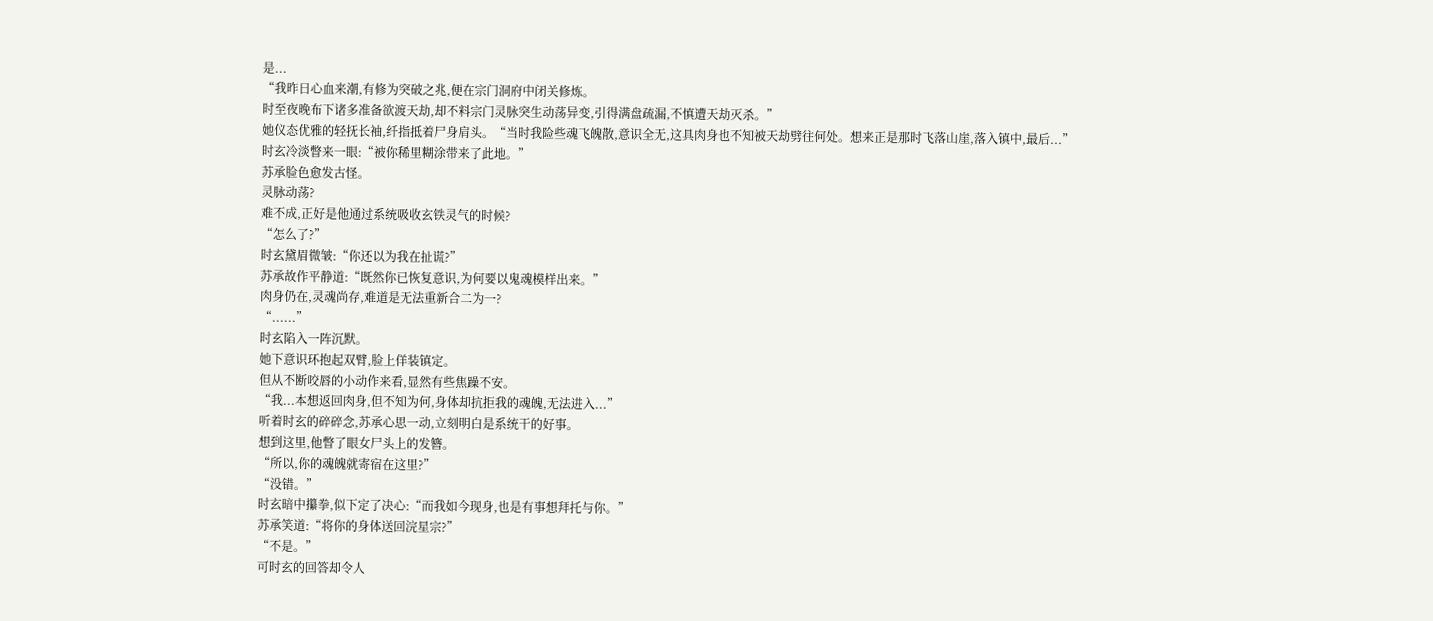是...
“我昨日心血来潮,有修为突破之兆,便在宗门洞府中闭关修炼。
时至夜晚布下诸多准备欲渡天劫,却不料宗门灵脉突生动荡异变,引得满盘疏漏,不慎遭天劫灭杀。”
她仪态优雅的轻抚长袖,纤指抵着尸身肩头。“当时我险些魂飞魄散,意识全无,这具肉身也不知被天劫劈往何处。想来正是那时飞落山崖,落入镇中,最后...”
时玄冷淡瞥来一眼:“被你稀里糊涂带来了此地。”
苏承脸色愈发古怪。
灵脉动荡?
难不成,正好是他通过系统吸收玄铁灵气的时候?
“怎么了?”
时玄黛眉微皱:“你还以为我在扯谎?”
苏承故作平静道:“既然你已恢复意识,为何要以鬼魂模样出来。”
肉身仍在,灵魂尚存,难道是无法重新合二为一?
“......”
时玄陷入一阵沉默。
她下意识环抱起双臂,脸上佯装镇定。
但从不断咬唇的小动作来看,显然有些焦躁不安。
“我...本想返回肉身,但不知为何,身体却抗拒我的魂魄,无法进入...”
听着时玄的碎碎念,苏承心思一动,立刻明白是系统干的好事。
想到这里,他瞥了眼女尸头上的发簪。
“所以,你的魂魄就寄宿在这里?”
“没错。”
时玄暗中攥拳,似下定了决心:“而我如今现身,也是有事想拜托与你。”
苏承笑道:“将你的身体送回浣星宗?”
“不是。”
可时玄的回答却令人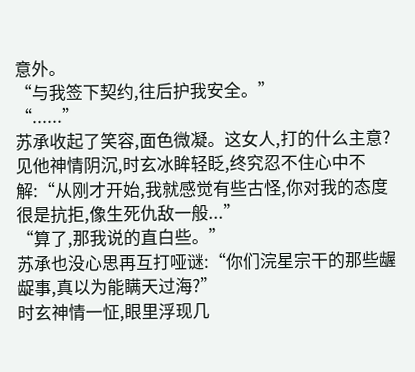意外。
“与我签下契约,往后护我安全。”
“......”
苏承收起了笑容,面色微凝。这女人,打的什么主意?
见他神情阴沉,时玄冰眸轻眨,终究忍不住心中不解:“从刚才开始,我就感觉有些古怪,你对我的态度很是抗拒,像生死仇敌一般...”
“算了,那我说的直白些。”
苏承也没心思再互打哑谜:“你们浣星宗干的那些龌龊事,真以为能瞒天过海?”
时玄神情一怔,眼里浮现几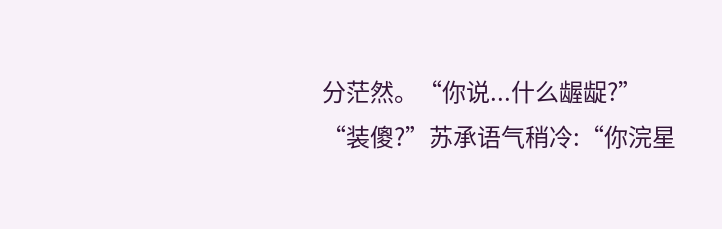分茫然。“你说...什么龌龊?”
“装傻?”苏承语气稍冷:“你浣星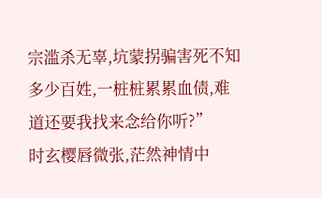宗滥杀无辜,坑蒙拐骗害死不知多少百姓,一桩桩累累血债,难道还要我找来念给你听?”
时玄樱唇微张,茫然神情中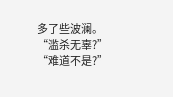多了些波澜。
“滥杀无辜?”
“难道不是?”